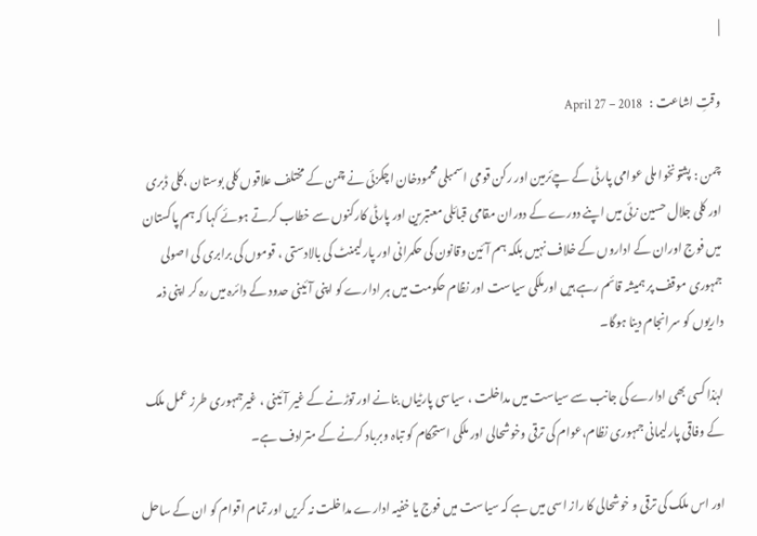|

وقتِ اشاعت :   April 27 – 2018

چمن : پشتونخوا ملی عوامی پارٹی کے چےئرمین اور رکن قومی اسمبلی محمودخان اچکزئی نے چمن کے مختلف علاقوں کلی بوستان ،کلی ڈبری اور کلی جلال حسین زئی میں اپنے دورے کے دوران مقامی قبائلی معتبرین اور پارٹی کارکنوں سے خطاب کرتے ہوئے کہا کہ ہم پاکستان میں فوج اوران کے اداروں کے خلاف نہیں بلکہ ہم آئین وقانون کی حکمرانی اور پارلیمنٹ کی بالادستی ، قوموں کی برابری کی اصولی جمہوری موقف پر ہمیشہ قائم رہے ہیں اورملکی سیاست اور نظام حکومت میں ہر ادارے کو اپنی آئینی حدود کے دائرہ میں رہ کر اپنی ذمہ داریوں کو سرانجام دینا ہوگا۔

لہٰذا کسی بھی ادارے کی جانب سے سیاست میں مداخلت ، سیاسی پارٹیاں بنانے اور توڑنے کے غیر آئینی ، غیرجمہوری طرز عمل ملک کے وفاقی پارلیمانی جمہوری نظام،عوام کی ترقی وخوشحالی اور ملکی استحکام کو تباہ وبرباد کرنے کے مترادف ہے۔

اور اس ملک کی ترقی و خوشحالی کا راز اسی میں ہے کہ سیاست میں فوج یا خفیہ ادارے مداخلت نہ کریں اور تمام اقوام کو ان کے ساحل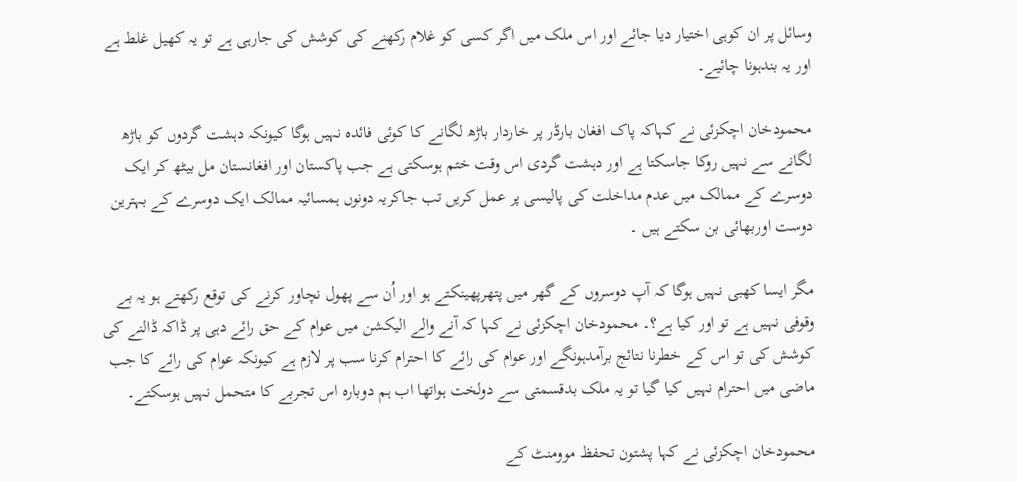وسائل پر ان کوہی اختیار دیا جائے اور اس ملک میں اگر کسی کو غلام رکھنے کی کوشش کی جارہی ہے تو یہ کھیل غلط ہے اور یہ بندہونا چائیے۔

محمودخان اچکزئی نے کہاکہ پاک افغان بارڈر پر خاردار باڑھ لگانے کا کوئی فائدہ نہیں ہوگا کیونکہ دہشت گردوں کو باڑھ لگانے سے نہیں روکا جاسکتا ہے اور دہشت گردی اس وقت ختم ہوسکتی ہے جب پاکستان اور افغانستان مل بیٹھ کر ایک دوسرے کے ممالک میں عدم مداخلت کی پالیسی پر عمل کریں تب جاکریہ دونوں ہمسائیہ ممالک ایک دوسرے کے بہترین دوست اوربھائی بن سکتے ہیں ۔

مگر ایسا کھبی نہیں ہوگا کہ آپ دوسروں کے گھر میں پتھرپھینکتے ہو اور اُن سے پھول نچاور کرنے کی توقع رکھتے ہو یہ بے وقوفی نہیں ہے تو اور کیا ہے؟۔ محمودخان اچکزئی نے کہا کہ آنے والے الیکشن میں عوام کے حق رائے دہی پر ڈاکہ ڈالنے کی کوشش کی تو اس کے خطرنا نتائج برآمدہونگے اور عوام کی رائے کا احترام کرنا سب پر لازم ہے کیونکہ عوام کی رائے کا جب ماضی میں احترام نہیں کیا گیا تو یہ ملک بدقسمتی سے دولخت ہواتھا اب ہم دوبارہ اس تجربے کا متحمل نہیں ہوسکتے۔

محمودخان اچکزئی نے کہا پشتون تحفظ موومنٹ کے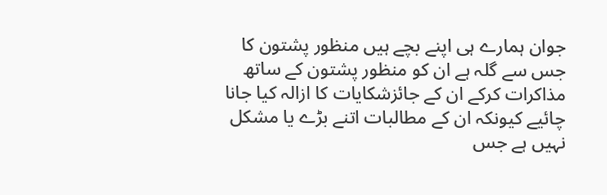جوان ہمارے ہی اپنے بچے ہیں منظور پشتون کا جس سے گلہ ہے ان کو منظور پشتون کے ساتھ مذاکرات کرکے ان کے جائزشکایات کا ازالہ کیا جانا چائیے کیونکہ ان کے مطالبات اتنے بڑے یا مشکل نہیں ہے جس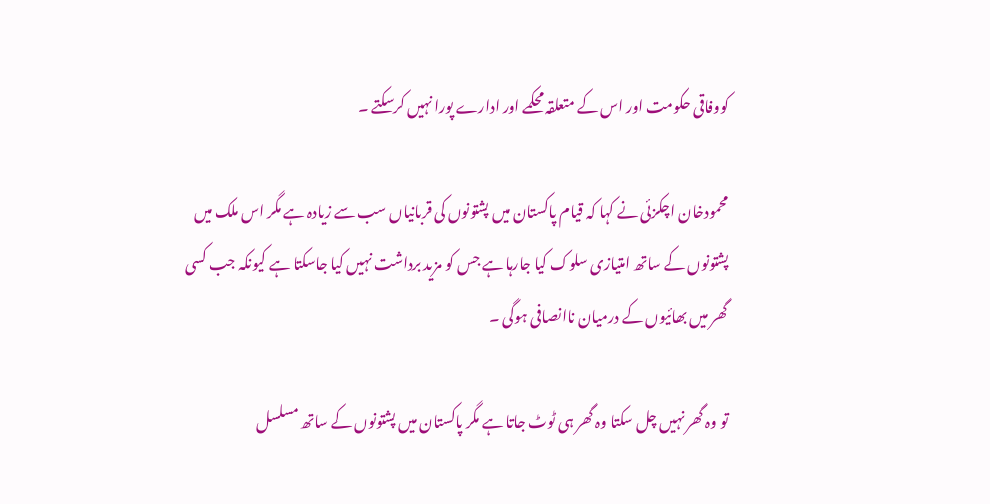کووفاقی حکومت اور اس کے متعلقہ محکمے اور ادارے پورا نہیں کرسکتے ۔

محمودخان اچکزئی نے کہا کہ قیام پاکستان میں پشتونوں کی قربانیاں سب سے زیادہ ہے مگر اس ملک میں پشتونوں کے ساتھ امتیازی سلوک کیا جارہا ہے جس کو مزید برداشت نہیں کیا جاسکتا ہے کیونکہ جب کسی گھر میں بھائیوں کے درمیان ناانصافی ہوگی ۔

تو وہ گھر نہیں چل سکتا وہ گھر ہی ٹوٹ جاتا ہے مگر پاکستان میں پشتونوں کے ساتھ مسلسل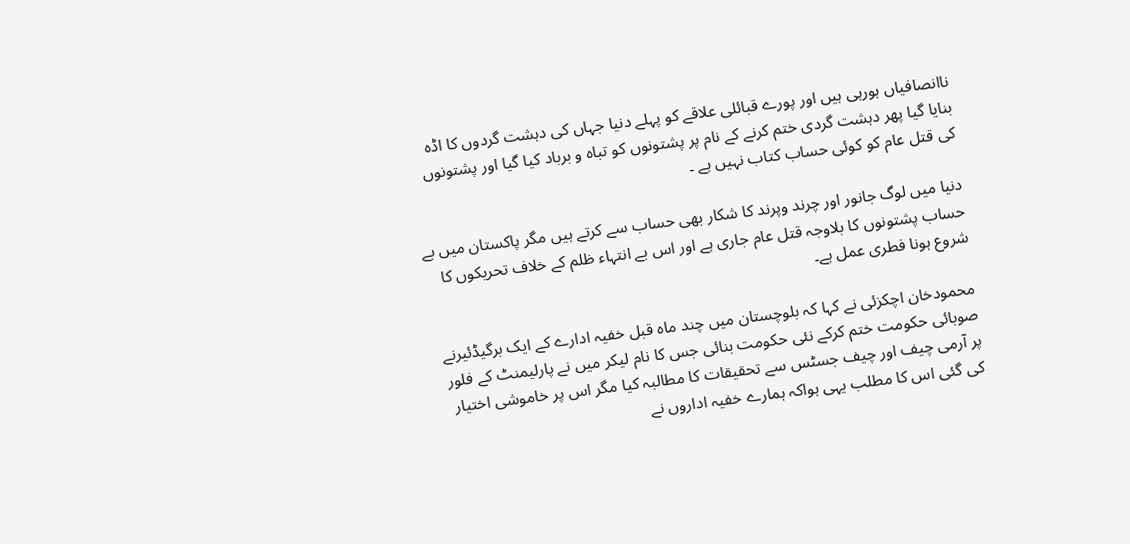ناانصافیاں ہورہی ہیں اور پورے قبائلی علاقے کو پہلے دنیا جہاں کی دہشت گردوں کا اڈہ بنایا گیا پھر دہشت گردی ختم کرنے کے نام پر پشتونوں کو تباہ و برباد کیا گیا اور پشتونوں کی قتل عام کو کوئی حساب کتاب نہیں ہے ۔

دنیا میں لوگ جانور اور چرند وپرند کا شکار بھی حساب سے کرتے ہیں مگر پاکستان میں بے حساب پشتونوں کا بلاوجہ قتل عام جاری ہے اور اس بے انتہاء ظلم کے خلاف تحریکوں کا شروع ہونا فطری عمل ہے۔

محمودخان اچکزئی نے کہا کہ بلوچستان میں چند ماہ قبل خفیہ ادارے کے ایک برگیڈئیرنے صوبائی حکومت ختم کرکے نئی حکومت بنائی جس کا نام لیکر میں نے پارلیمنٹ کے فلور پر آرمی چیف اور چیف جسٹس سے تحقیقات کا مطالبہ کیا مگر اس پر خاموشی اختیار کی گئی اس کا مطلب یہی ہواکہ ہمارے خفیہ اداروں نے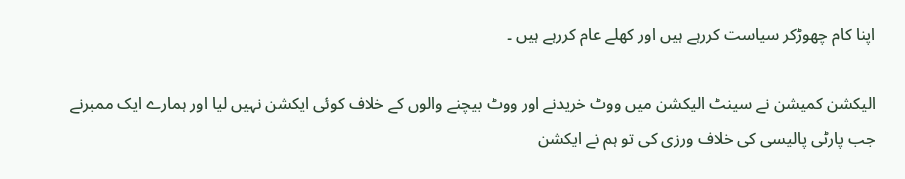اپنا کام چھوڑکر سیاست کررہے ہیں اور کھلے عام کررہے ہیں ۔

الیکشن کمیشن نے سینٹ الیکشن میں ووٹ خریدنے اور ووٹ بیچنے والوں کے خلاف کوئی ایکشن نہیں لیا اور ہمارے ایک ممبرنے جب پارٹی پالیسی کی خلاف ورزی کی تو ہم نے ایکشن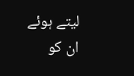لیتے ہوئے ان کو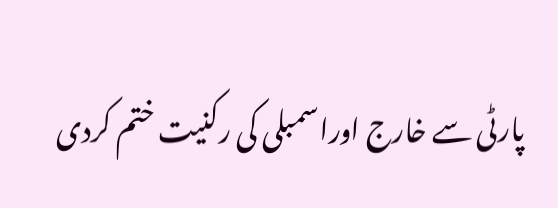پارٹی سے خارج اوراسمبلی کی رکنیت ختم کردی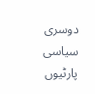دوسری سیاسی پارٹیوں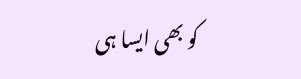کو بھی ایسا ہی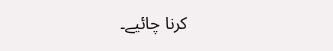کرنا چائیے۔